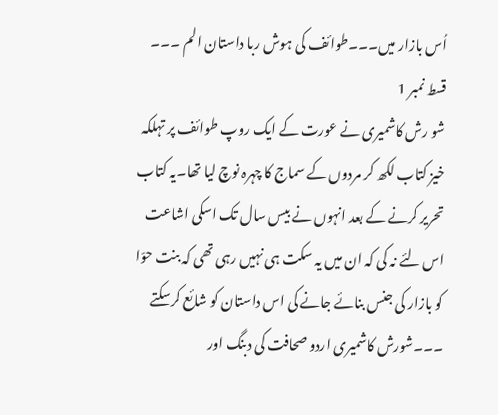اُس بازار میں۔۔۔طوائف کی ہوش ربا داستان الم ۔۔۔ قسط نمبر 1
شو رش کاشمیری نے عورت کے ایک روپ طوائف پر تہلکہ خیز کتاب لکھ کر مردوں کے سماج کا چہرہ نوچ لیا تھا۔یہ کتاب تحریر کرنے کے بعد انہوں نے بیس سال تک اسکی اشاعت اس لئے نہ کی کہ ان میں یہ سکت ہی نہیں رہی تھی کہ بنت حوّا کو بازار کی جنس بنائے جانے کی اس داستان کو شائع کرسکتے ۔۔۔شورش کاشمیری اردو صحافت کی دبنگ اور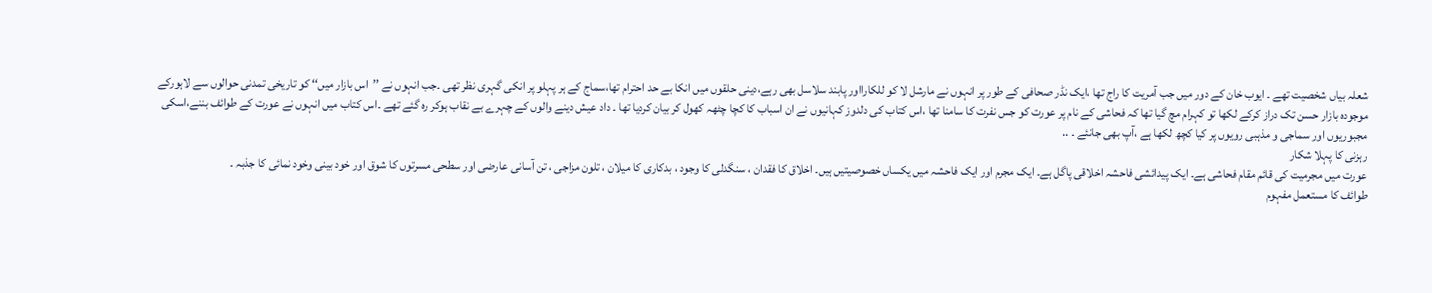شعلہ بیاں شخصیت تھے ۔ ایوب خان کے دور میں جب آمریت کا راج تھا ،ایک نڈر صحافی کے طور پر انہوں نے مارشل لا کو للکارااور پابند سلاسل بھی رہے،دینی حلقوں میں انکا بے حد احترام تھا،سماج کے ہر پہلو پر انکی گہری نظر تھی ۔جب انہوں نے ’’اس بازار میں‘‘ کو تاریخی تمدنی حوالوں سے لاہورکے موجودہ بازار حسن تک دراز کرکے لکھا تو کہرام مچ گیا تھا کہ فحاشی کے نام پر عورت کو جس نفرت کا سامنا تھا ،اس کتاب کی دلدوز کہانیوں نے ان اسباب کا کچا چٹھہ کھول کر بیان کردیا تھا ۔ داد عیش دینے والوں کے چہرے بے نقاب ہوکر رہ گئے تھے ۔اس کتاب میں انہوں نے عورت کے طوائف بننے،اسکی مجبوریوں اور سماجی و مذہبی رویوں پر کیا کچھ لکھا ہے ،آپ بھی جانئے ۔ ..
رہزنی کا پہلا شکار
عورت میں مجرمیت کی قائم مقام فحاشی ہے۔ ایک پیدائشی فاحشہ اخلاقی پاگل ہے۔ ایک مجرم اور ایک فاحشہ میں یکساں خصوصیتیں ہیں۔ اخلاق کا فقدان ، سنگدلی کا وجود ، بدکاری کا میلان ، تلون مزاجی ، تن آسانی عارضی اور سطحی مسرتوں کا شوق اور خود بینی وخود نمائی کا جذبہ ۔
طوائف کا مستعمل مفہوم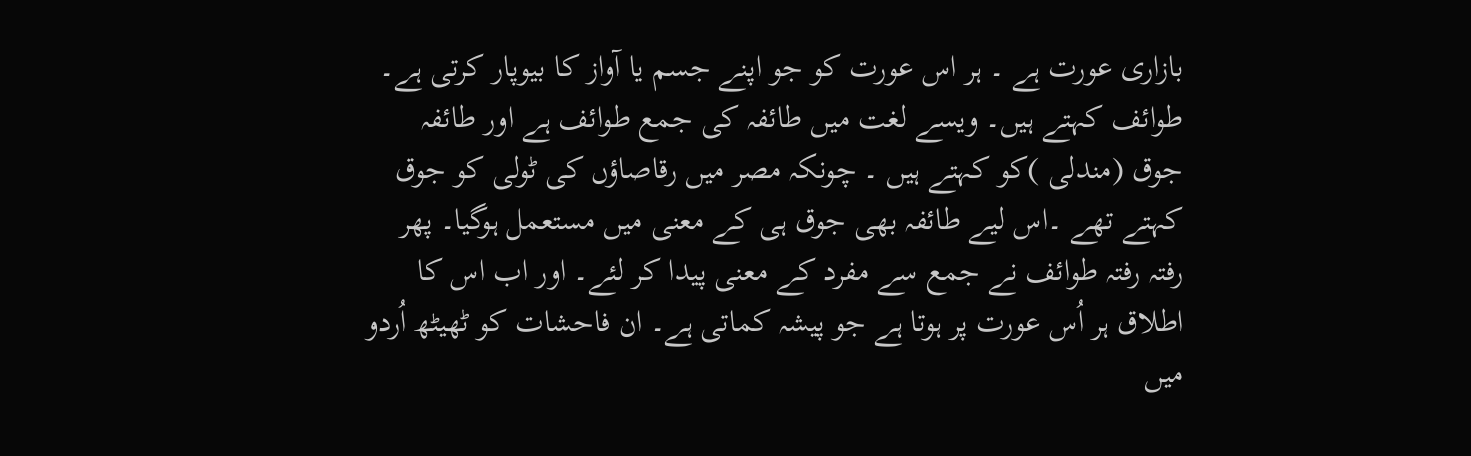بازاری عورت ہے ۔ ہر اس عورت کو جو اپنے جسم یا آواز کا بیوپار کرتی ہے۔ طوائف کہتے ہیں۔ ویسے لغت میں طائفہ کی جمع طوائف ہے اور طائفہ جوق (مندلی )کو کہتے ہیں ۔ چونکہ مصر میں رقاصاؤں کی ٹولی کو جوق کہتے تھے ۔اس لیے طائفہ بھی جوق ہی کے معنی میں مستعمل ہوگیا۔ پھر رفتہ رفتہ طوائف نے جمع سے مفرد کے معنی پیدا کر لئے۔ اور اب اس کا اطلاق ہر اُس عورت پر ہوتا ہے جو پیشہ کماتی ہے۔ ان فاحشات کو ٹھیٹھ اُردو میں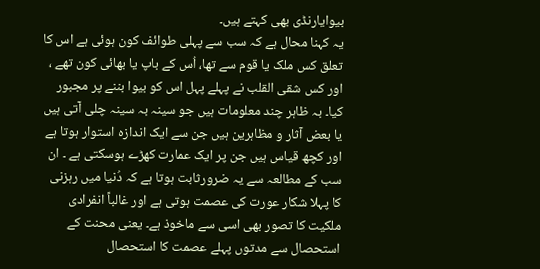بیوایارنڈی بھی کہتے ہیں۔
یہ کہنا محال ہے کہ سب سے پہلی طوائف کون ہوئی ہے اس کا تعلق کس ملک یا قوم سے تھا، اُس کے باپ یا بھائی کون تھے ، اور کس شقی القلب نے پہلے پہل اس کو بیوا بننے پر مجبور کیا۔ بہ ظاہر چند معلومات ہیں جو سینہ بہ سینہ چلی آتی ہیں یا بعض آثار و مظاہرین ہیں جن سے ایک اندازہ استوار ہوتا ہے اور کچھ قیاس ہیں جن پر ایک عمارت کھڑے ہوسکتی ہے ۔ ان سب کے مطالعہ سے یہ ضرورثابت ہوتا ہے کہ دُنیا میں رہزنی کا پہلا شکار عورت کی عصمت ہوتی ہے اور غالباً انفرادی ملکیت کا تصور بھی اسی سے ماخوذ ہے۔ یعنی محنت کے استحصال سے مدتوں پہلے عصمت کا استحصال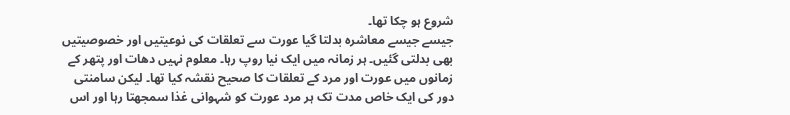شروع ہو چکا تھا۔
جیسے جیسے معاشرہ بدلتا گیا عورت سے تعلقات کی نوعیتیں اور خصوصیتیں بھی بدلتی گئیں۔ ہر زمانہ میں ایک نیا روپ رہا۔ معلوم نہیں دھات اور پتھر کے زمانوں میں عورت اور مرد کے تعلقات کا صحیح نقشہ کیا تھا۔ لیکن سامنتی دور کی ایک خاص مدت تک ہر مرد عورت کو شہوانی غذا سمجھتا رہا اور اس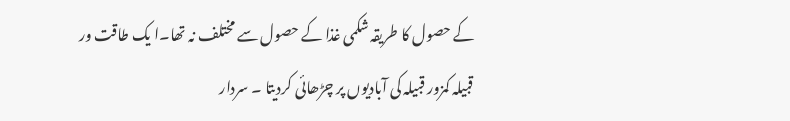کے حصول کا طریقہ شکمی غذا کے حصول سے مختلف نہ تھا۔ا یک طاقت ور قبیلہ کمزور قبیلہ کی آبادیوں پر چڑھائی کردیتا ۔ سردار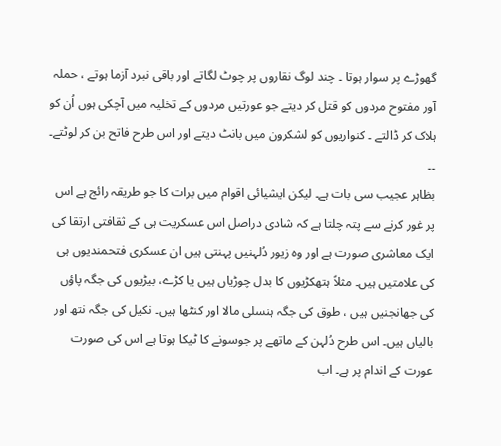گھوڑے پر سوار ہوتا ۔ چند لوگ نقاروں پر چوٹ لگاتے اور باقی نبرد آزما ہوتے ، حملہ آور مفتوح مردوں کو قتل کر دیتے جو عورتیں مردوں کے تخلیہ میں آچکی ہوں اُن کو ہلاک کر ڈالتے ۔ کنواریوں کو لشکرون میں بانٹ دیتے اور اس طرح فاتح بن کر لوٹتے۔
۔۔
بظاہر عجیب سی بات ہے۔ لیکن ایشیائی اقوام میں برات کا جو طریقہ رائج ہے اس پر غور کرنے سے پتہ چلتا ہے کہ شادی دراصل اس عسکریت ہی کے ثقافتی ارتقا کی ایک معاشری صورت ہے اور وہ زیور دُلہنیں پہنتی ہیں ان عسکری فتحمندیوں ہی کی علامتیں ہیں۔ مثلاً ہتھکڑیوں کا بدل چوڑیاں ہیں یا کڑے، بیڑیوں کی جگہ پاؤں کی جھانجنیں ہیں ، طوق کی جگہ ہنسلی مالا اور کنٹھا ہیں۔ نکیل کی جگہ نتھ اور بالیاں ہیں۔ اس طرح دُلہن کے ماتھے پر جوسونے کا ٹیکا ہوتا ہے اس کی صورت عورت کے اندام پر ہے۔ اب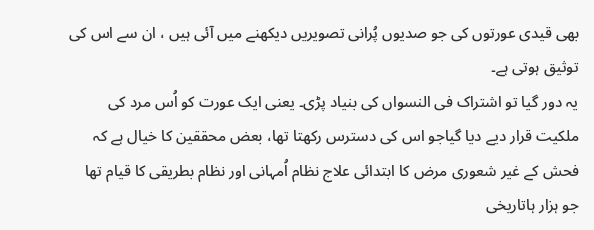بھی قیدی عورتوں کی جو صدیوں پُرانی تصویریں دیکھنے میں آئی ہیں ، ان سے اس کی توثیق ہوتی ہے۔
یہ دور گیا تو اشتراک فی النسواں کی بنیاد پڑی۔ یعنی ایک عورت کو اُس مرد کی ملکیت قرار دیے دیا گیاجو اس کی دسترس رکھتا تھا، بعض محققین کا خیال ہے کہ فحش کے غیر شعوری مرض کا ابتدائی علاج نظام اُمہانی اور نظام بطریقی کا قیام تھا جو ہزار ہاتاریخی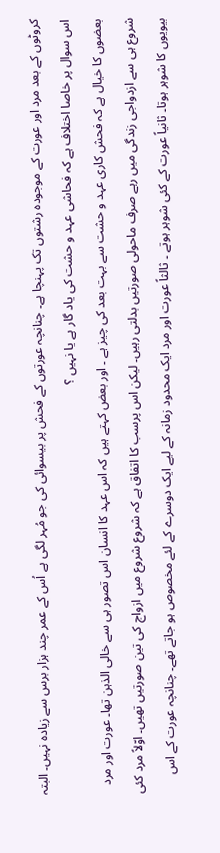کروٹوں کے بعد مرد اور عورت کے موجودہ رشتوں تک پہنچا ہے۔ چنانچہ عورتوں کے فحش پر بیسوائی کی جو مُہر لگی ہے اُس کے عمر چند ہزار برس سے زیادہ نہیں۔ البتہ اس سوال پر خاصا اختلاف ہے کہ فحاشی عہد و حشت کی یاد گار ہے یا نہیں ؟
بعضوں کا خیال ہے کہ فحش کاری عہد و حشت سے بہت بعد کی چیز ہے ۔ اور بعض کہتے ہیں کہ اس عہد کا انسان اس تصور ہی سے خالی الذہن تھا۔ عورت اور مرد شروع ہی سے ازدواجی زندگی میں رہے صرف ماحولی صورتیں بدلتی رہیں۔ لیکن اس پرسب کا اتفاق ہے کہ شروع شروع میں ازواج کی تین صورتیں تھیں۔ اوّلاً مرد کئی بیویوں کا شوہر ہوتا۔ ثانیاً عورت کے کئی شوہر ہوتے ۔ ثالثاً عورت اور مرد ایک محدود زمانہ کے لیے ایک دوسرے کے لئے مخصوص ہو جاتے تھے۔ چنانچہ عورت کے اس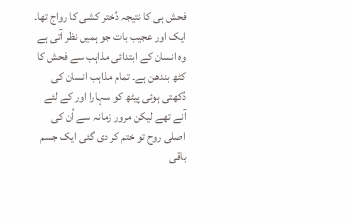فحش ہی کا نتیجہ دُختر کشی کا رواج تھا۔
ایک اور عجیب بات جو ہمیں نظر آتی ہے وہ انسان کے ابتدائی مذاہب سے فحش کا کٹھ بندھن ہے۔ تمام مذاہب انسان کی دُکھتی ہوئی پیٹھ کو سہارا اور کے لئے آنے تھے لیکن مرور زمانہ سے اُن کی اصلی روح تو ختم کر دی گئی ایک جسم باقی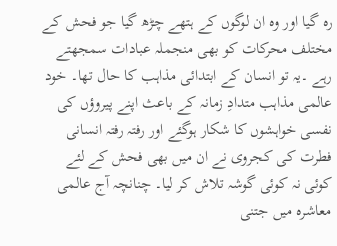رہ گیا اور وہ ان لوگوں کے ہتھے چڑھ گیا جو فحش کے مختلف محرکات کو بھی منجملہ عبادات سمجھتے رہے ۔یہ تو انسان کے ابتدائی مذاہب کا حال تھا۔ خود عالمی مذاہب متدادِ زمانہ کے باعث اپنے پیروؤں کی نفسی خواہشوں کا شکار ہوگئے اور رفتہ رفتہ انسانی فطرت کی کجروی نے ان میں بھی فحش کے لئے کوئی نہ کوئی گوشہ تلاش کر لیا۔ چنانچہ آج عالمی معاشرہ میں جتنی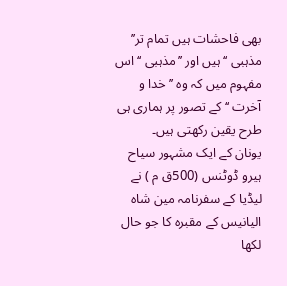بھی فاحشات ہیں تمام تر’’ مذہبی ‘‘ ہیں اور ’’مذہبی ‘‘ اس مفہوم میں کہ وہ ’’خدا و آخرت ‘‘ کے تصور پر ہماری ہی طرح یقین رکھتی ہیں۔
یونان کے ایک مشہور سیاح ہیرو ڈوٹنس (500ق م ) نے لیڈیا کے سفرنامہ مین شاہ الیانیس کے مقبرہ کا جو حال لکھا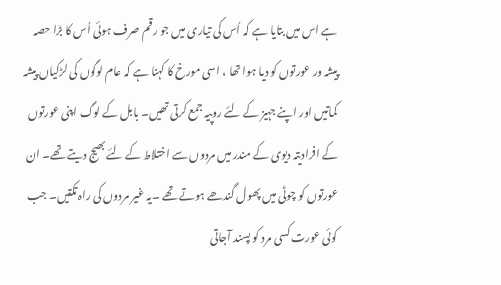ہے اس میں بتایا ہے کہ اُس کی تیاری میں جو رقم صرف ہوئی اُس کا بڑا حصہ پیشہ ور عورتوں کو دیا ہوا تھا ، اسی مورخ کا کہنا ہے کہ عام لوگوں کی لڑکیاں پیشہ کماتیں اور اپنے جہیز کے لئے روپیہ جمع کرتی تھیں۔ بابل کے لوگ اپنی عورتوں کے افرادیتہ دیوی کے مندر میں مردوں سے اختلاط کے لئے بھیج دیتے تھے۔ ان عورتوں کو چوٹی میں پھول گندھے ہوتے تھے ۔یہ غیر مردوں کی راہ تکتیں۔ جب کوئی عورت کسی مرد کو پسند آجاتی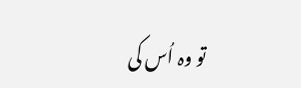تو وہ اُس کی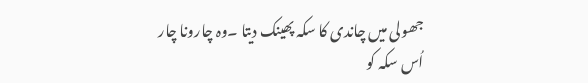جھولی میں چاندی کا سکہ پھینک دیتا ۔وہ چارونا چار اُس سکہ کو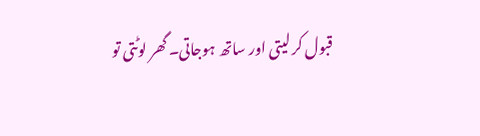قبول کر لیتی اور ساتھ ہوجاتی۔ گھر لوٹتی تو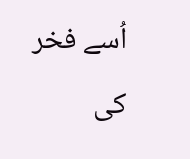اُسے فخر کی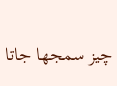چیز سمجھا جاتا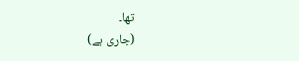تھا۔
(جاری ہے)